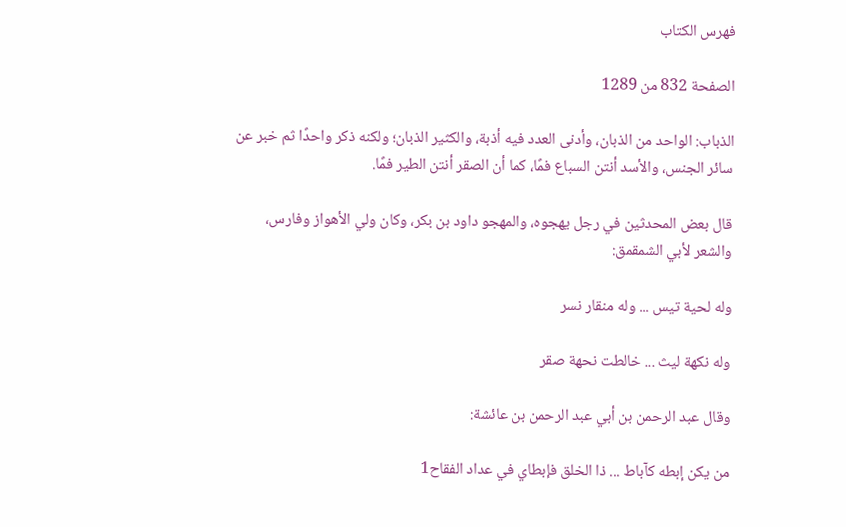فهرس الكتاب

الصفحة 832 من 1289

الذباب: الواحد من الذبان، وأدنى العدد فيه أذبة، والكثير الذبان؛ ولكنه ذكر واحدًا ثم خبر عن سائر الجنس، والأسد أنتن السباع فمًا، كما أن الصقر أنتن الطير فمًا.

قال بعض المحدثين في رجل يهجوه، والمهجو داود بن بكر، وكان ولي الأهواز وفارس، والشعر لأبي الشمقمق:

وله لحية تيس ... وله منقار نسر

وله نكهة ليث ... خالطت نحهة صقر

وقال عبد الرحمن بن أبي عبد الرحمن بن عائشة:

من يكن إبطه كآباط ... ذا الخلق فإبطاي في عداد الفقاح1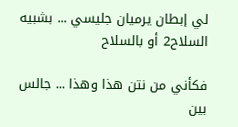لي إبطان يرميان جليسي ... بشبيه السلاح2 أو بالسلاح

فكأني من نتن هذا وهذا ... جالس بين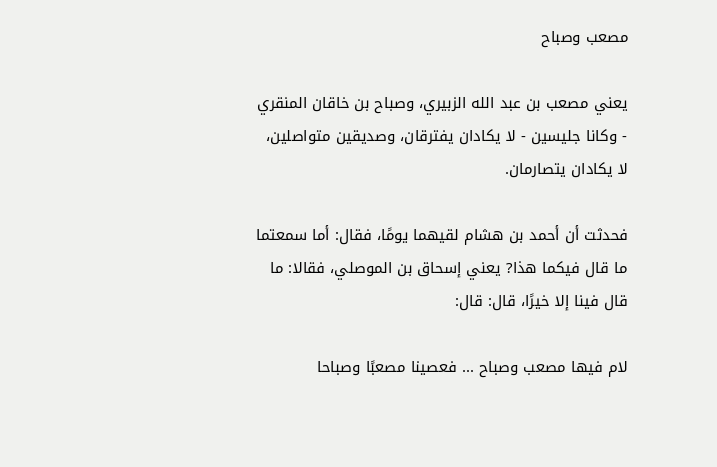مصعب وصباح

يعني مصعب بن عبد الله الزبيري، وصباح بن خاقان المنقري - وكانا جليسين - لا يكادان يفترقان، وصديقين متواصلين، لا يكادان يتصارمان.

فحدثت أن أحمد بن هشام لقيهما يومًا، فقال: أما سمعتما ما قال فيكما هذا? يعني إسحاق بن الموصلي، فقالا: ما قال فينا إلا خيرًا، قال: قال:

لام فيها مصعب وصباح ... فعصينا مصعبًا وصباحا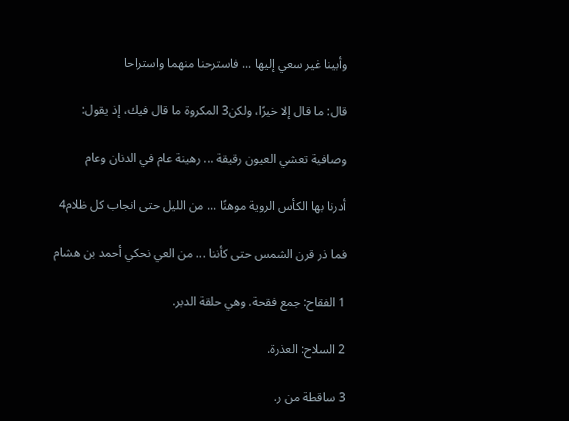وأبينا غير سعي إليها ... فاسترحنا منهما واستراحا

قال: ما قال إلا خيرًا، ولكن3 المكروة ما قال فيك، إذ يقول:

وصافية تعشي العيون رقيقة ... رهينة عام في الدنان وعام

أدرنا بها الكأس الروية موهنًا ... من الليل حتى انجاب كل ظلام4

فما ذر قرن الشمس حتى كأننا ... من العي نحكي أحمد بن هشام

1 الفقاح: جمع فقحة. وهي حلقة الدبر.

2 السلاح: العذرة.

3 ساقطة من ر.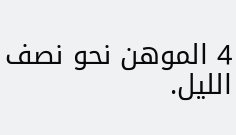4 الموهن نحو نصف الليل.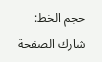حجم الخط:
شارك الصفحة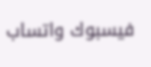فيسبوك واتساب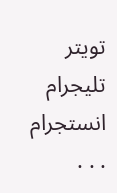تويتر تليجرام انستجرام
. . .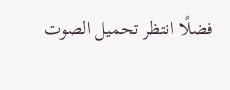فضلًا انتظر تحميل الصوت